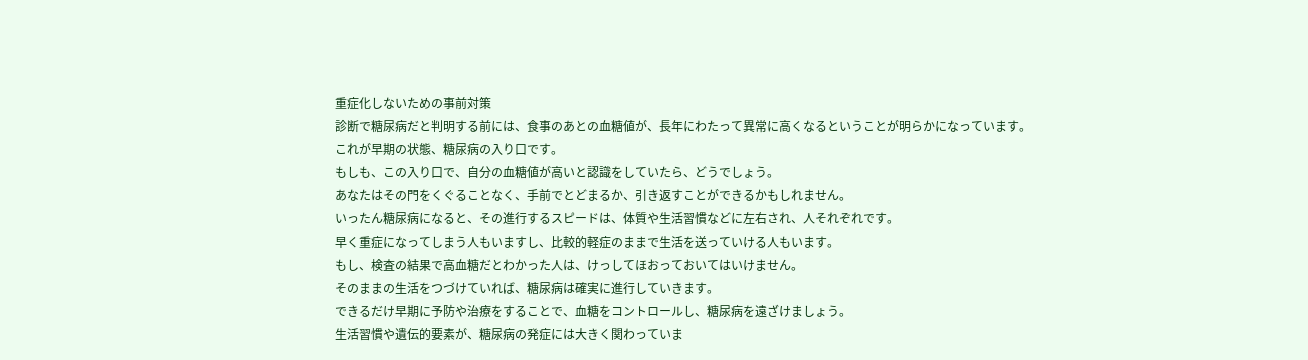重症化しないための事前対策
診断で糖尿病だと判明する前には、食事のあとの血糖値が、長年にわたって異常に高くなるということが明らかになっています。
これが早期の状態、糖尿病の入り口です。
もしも、この入り口で、自分の血糖値が高いと認識をしていたら、どうでしょう。
あなたはその門をくぐることなく、手前でとどまるか、引き返すことができるかもしれません。
いったん糖尿病になると、その進行するスピードは、体質や生活習慣などに左右され、人それぞれです。
早く重症になってしまう人もいますし、比較的軽症のままで生活を送っていける人もいます。
もし、検査の結果で高血糖だとわかった人は、けっしてほおっておいてはいけません。
そのままの生活をつづけていれば、糖尿病は確実に進行していきます。
できるだけ早期に予防や治療をすることで、血糖をコントロールし、糖尿病を遠ざけましょう。
生活習慣や遺伝的要素が、糖尿病の発症には大きく関わっていま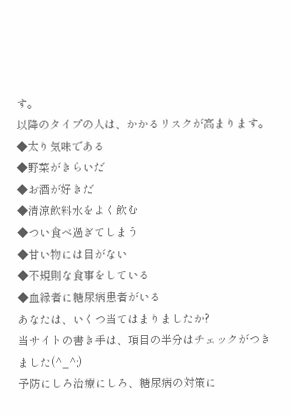す。
以降のタイプの人は、かかるリスクが高まります。
◆太り気味である
◆野菜がきらいだ
◆お酒が好きだ
◆清涼飲料水をよく飲む
◆つい食べ過ぎてしまう
◆甘い物には目がない
◆不規則な食事をしている
◆血縁者に糖尿病患者がいる
あなたは、いくつ当てはまりましたか?
当サイトの書き手は、項目の半分はチェックがつきました(^_^;)
予防にしろ治療にしろ、糖尿病の対策に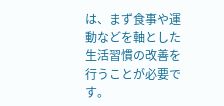は、まず食事や運動などを軸とした生活習慣の改善を行うことが必要です。